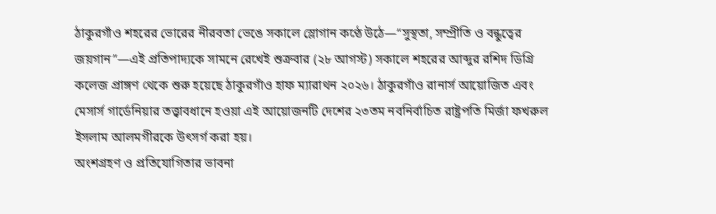ঠাকুরগাঁও শহরের ভোরের নীরবতা ভেঙে সকালে স্লোগান কণ্ঠে উঠে—“সুস্থতা, সম্প্রীতি ও বন্ধুত্বের জয়গান”—এই প্রতিপাদ্যকে সামনে রেখেই শুক্রবার (২৮ আগস্ট) সকালে শহরের আব্দুর রশিদ ডিগ্রি কলেজ প্রাঙ্গণ থেকে শুরু হয়েছে ঠাকুরগাঁও হাফ ম্যারাথন ২০২৬। ঠাকুরগাঁও রানার্স আয়োজিত এবং মেসার্স গার্ডেনিয়ার তত্ত্বাবধানে হওয়া এই আয়োজনটি দেশের ২৩তম নবনির্বাচিত রাষ্ট্রপতি মির্জা ফখরুল ইসলাম আলমগীরকে উৎসর্গ করা হয়।
অংশগ্রহণ ও প্রতিযোগিতার ভাবনা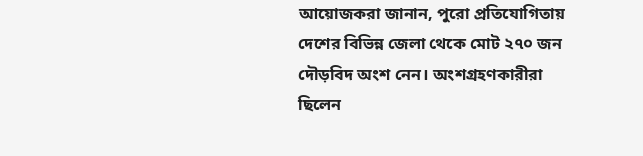আয়োজকরা জানান, পুরো প্রতিযোগিতায় দেশের বিভিন্ন জেলা থেকে মোট ২৭০ জন দৌড়বিদ অংশ নেন। অংশগ্রহণকারীরা ছিলেন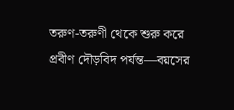তরুণ-তরুণী থেকে শুরু করে প্রবীণ দৌড়বিদ পর্যন্ত—বয়সের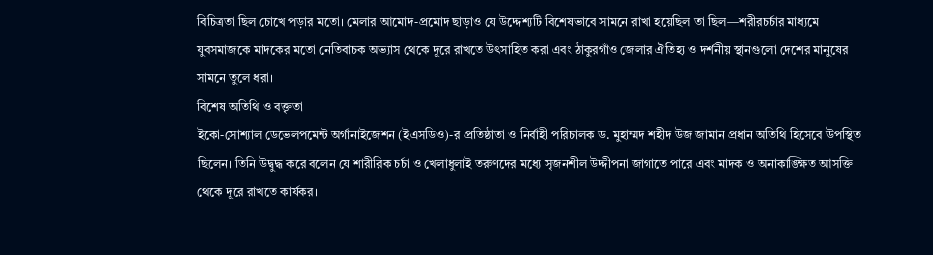বিচিত্রতা ছিল চোখে পড়ার মতো। মেলার আমোদ-প্রমোদ ছাড়াও যে উদ্দেশ্যটি বিশেষভাবে সামনে রাখা হয়েছিল তা ছিল—শরীরচর্চার মাধ্যমে যুবসমাজকে মাদকের মতো নেতিবাচক অভ্যাস থেকে দূরে রাখতে উৎসাহিত করা এবং ঠাকুরগাঁও জেলার ঐতিহ্য ও দর্শনীয় স্থানগুলো দেশের মানুষের সামনে তুলে ধরা।
বিশেষ অতিথি ও বক্তৃতা
ইকো-সোশ্যাল ডেভেলপমেন্ট অর্গানাইজেশন (ইএসডিও)-র প্রতিষ্ঠাতা ও নির্বাহী পরিচালক ড. মুহাম্মদ শহীদ উজ জামান প্রধান অতিথি হিসেবে উপস্থিত ছিলেন। তিনি উদ্বুদ্ধ করে বলেন যে শারীরিক চর্চা ও খেলাধুলাই তরুণদের মধ্যে সৃজনশীল উদ্দীপনা জাগাতে পারে এবং মাদক ও অনাকাঙ্ক্ষিত আসক্তি থেকে দূরে রাখতে কার্যকর।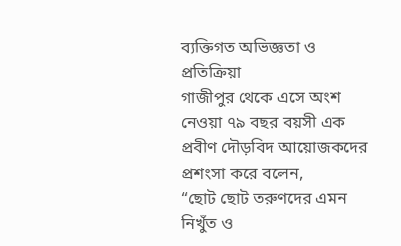ব্যক্তিগত অভিজ্ঞতা ও প্রতিক্রিয়া
গাজীপুর থেকে এসে অংশ নেওয়া ৭৯ বছর বয়সী এক প্রবীণ দৌড়বিদ আয়োজকদের প্রশংসা করে বলেন,
“ছোট ছোট তরুণদের এমন নিখুঁত ও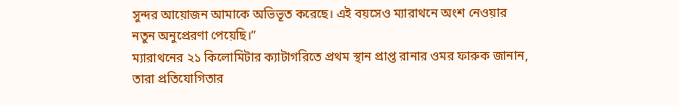সুন্দর আয়োজন আমাকে অভিভূত করেছে। এই বয়সেও ম্যারাথনে অংশ নেওয়ার নতুন অনুপ্রেরণা পেয়েছি।”
ম্যারাথনের ২১ কিলোমিটার ক্যাটাগরিতে প্রথম স্থান প্রাপ্ত রানার ওমর ফারুক জানান, তারা প্রতিযোগিতার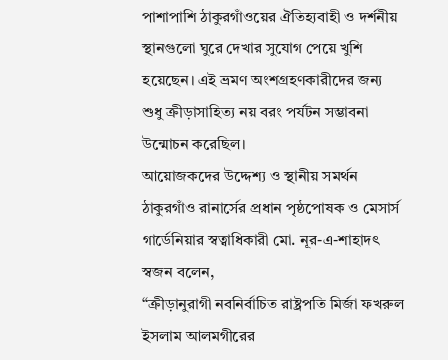পাশাপাশি ঠাকুরগাঁওয়ের ঐতিহ্যবাহী ও দর্শনীয় স্থানগুলো ঘুরে দেখার সুযোগ পেয়ে খুশি হয়েছেন। এই ভ্রমণ অংশগ্রহণকারীদের জন্য শুধু ক্রীড়াসাহিত্য নয় বরং পর্যটন সম্ভাবনা উন্মোচন করেছিল।
আয়োজকদের উদ্দেশ্য ও স্থানীয় সমর্থন
ঠাকুরগাঁও রানার্সের প্রধান পৃষ্ঠপোষক ও মেসার্স গার্ডেনিয়ার স্বত্বাধিকারী মো. নূর-এ-শাহাদৎ স্বজন বলেন,
“ক্রীড়ানুরাগী নবনির্বাচিত রাষ্ট্রপতি মির্জা ফখরুল ইসলাম আলমগীরের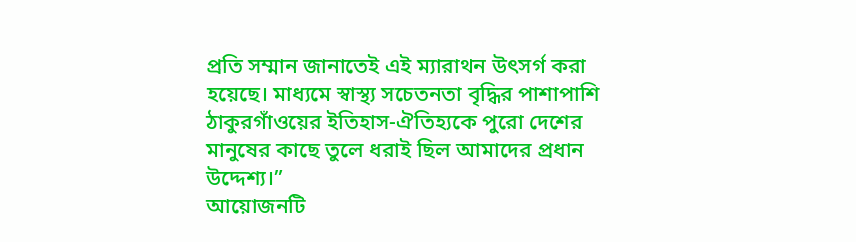প্রতি সম্মান জানাতেই এই ম্যারাথন উৎসর্গ করা হয়েছে। মাধ্যমে স্বাস্থ্য সচেতনতা বৃদ্ধির পাশাপাশি ঠাকুরগাঁওয়ের ইতিহাস-ঐতিহ্যকে পুরো দেশের মানুষের কাছে তুলে ধরাই ছিল আমাদের প্রধান উদ্দেশ্য।”
আয়োজনটি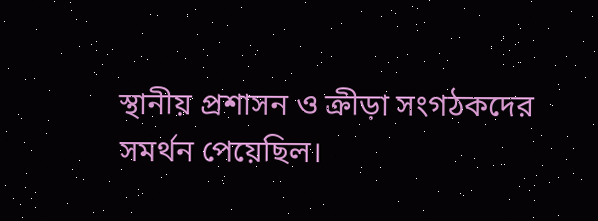স্থানীয় প্রশাসন ও ক্রীড়া সংগঠকদের সমর্থন পেয়েছিল।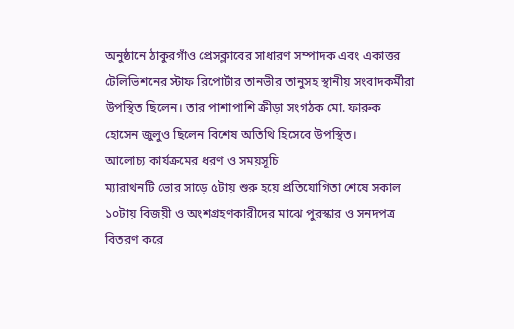অনুষ্ঠানে ঠাকুরগাঁও প্রেসক্লাবের সাধারণ সম্পাদক এবং একাত্তর টেলিভিশনের স্টাফ রিপোর্টার তানভীর তানুসহ স্থানীয় সংবাদকর্মীরা উপস্থিত ছিলেন। তার পাশাপাশি ক্রীড়া সংগঠক মো. ফারুক হোসেন জুলুও ছিলেন বিশেষ অতিথি হিসেবে উপস্থিত।
আলোচ্য কার্যক্রমের ধরণ ও সময়সূচি
ম্যারাথনটি ভোর সাড়ে ৫টায় শুরু হয়ে প্রতিযোগিতা শেষে সকাল ১০টায় বিজয়ী ও অংশগ্রহণকারীদের মাঝে পুরস্কার ও সনদপত্র বিতরণ করে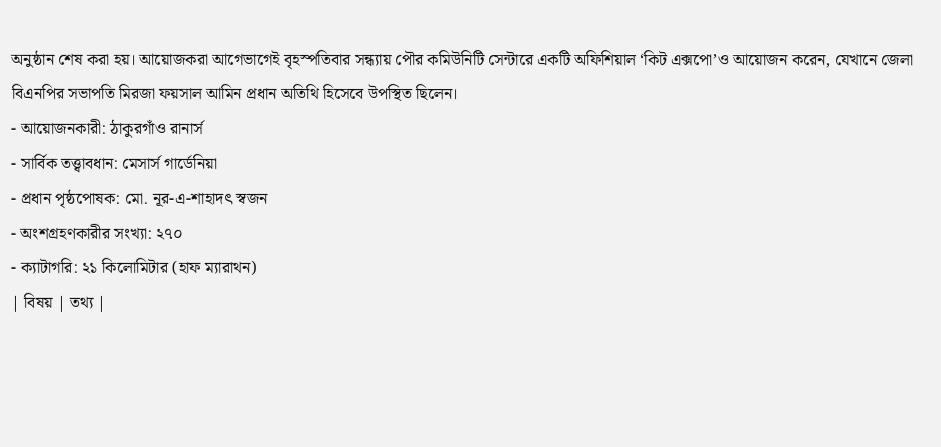অনুষ্ঠান শেষ করা হয়। আয়োজকরা আগেভাগেই বৃহস্পতিবার সন্ধ্যায় পৌর কমিউনিটি সেন্টারে একটি অফিশিয়াল ‘কিট এক্সপো’ও আয়োজন করেন, যেখানে জেলা বিএনপির সভাপতি মিরজা ফয়সাল আমিন প্রধান অতিথি হিসেবে উপস্থিত ছিলেন।
- আয়োজনকারী: ঠাকুরগাঁও রানার্স
- সার্বিক তত্ত্বাবধান: মেসার্স গার্ডেনিয়া
- প্রধান পৃষ্ঠপোষক: মো. নূর-এ-শাহাদৎ স্বজন
- অংশগ্রহণকারীর সংখ্যা: ২৭০
- ক্যাটাগরি: ২১ কিলোমিটার (হাফ ম্যারাথন)
| বিষয় | তথ্য |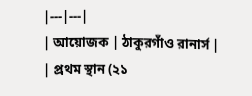|---|---|
| আয়োজক | ঠাকুরগাঁও রানার্স |
| প্রথম স্থান (২১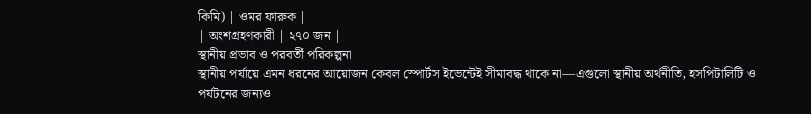কিমি) | ওমর ফারুক |
| অংশগ্রহণকারী | ২৭০ জন |
স্থানীয় প্রভাব ও পরবর্তী পরিকল্পনা
স্থানীয় পর্যায়ে এমন ধরনের আয়োজন কেবল স্পোর্টস ইভেন্টেই সীমাবদ্ধ থাকে না—এগুলো স্থানীয় অর্থনীতি, হসপিটালিটি ও পর্যটনের জন্যও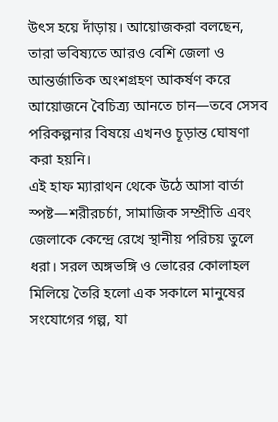উৎস হয়ে দাঁড়ায়। আয়োজকরা বলছেন, তারা ভবিষ্যতে আরও বেশি জেলা ও আন্তর্জাতিক অংশগ্রহণ আকর্ষণ করে আয়োজনে বৈচিত্র্য আনতে চান—তবে সেসব পরিকল্পনার বিষয়ে এখনও চূড়ান্ত ঘোষণা করা হয়নি।
এই হাফ ম্যারাথন থেকে উঠে আসা বার্তা স্পষ্ট—শরীরচর্চা, সামাজিক সম্প্রীতি এবং জেলাকে কেন্দ্রে রেখে স্থানীয় পরিচয় তুলে ধরা। সরল অঙ্গভঙ্গি ও ভোরের কোলাহল মিলিয়ে তৈরি হলো এক সকালে মানুষের সংযোগের গল্প, যা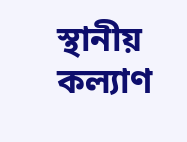স্থানীয় কল্যাণ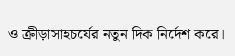ও ক্রীড়াসাহচর্যের নতুন দিক নির্দেশ করে।